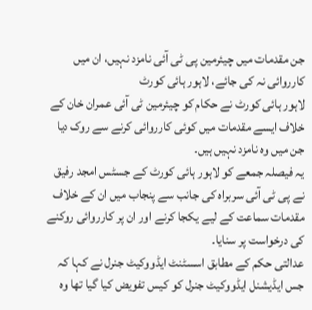جن مقدمات میں چیئرمین پی ٹی آئی نامزد نہیں، ان میں کارروائی نہ کی جائے، لاہور ہائی کورٹ
لاہور ہائی کورٹ نے حکام کو چیئرمین ٹی آئی عمران خان کے خلاف ایسے مقدمات میں کوئی کارروائی کرنے سے روک دیا جن میں وہ نامزد نہیں ہیں۔
یہ فیصلہ جمعے کو لاہور ہائی کورٹ کے جسٹس امجد رفیق نے پی ٹی آئی سربراہ کی جانب سے پنجاب میں ان کے خلاف مقدمات سماعت کے لیے یکجا کرنے اور ان پر کارروائی روکنے کی درخواست پر سنایا۔
عدالتی حکم کے مطابق اسسٹنٹ ایڈووکیٹ جنرل نے کہا کہ جس ایڈیشنل ایڈووکیٹ جنرل کو کیس تفویض کیا گیا تھا وہ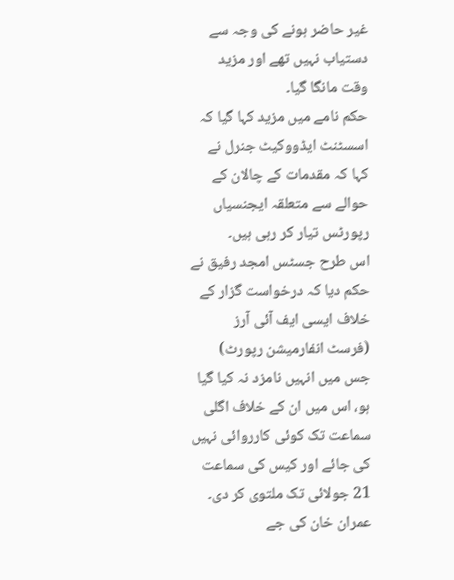غیر حاضر ہونے کی وجہ سے دستیاب نہیں تھے اور مزید وقت مانگا گیا۔
حکم نامے میں مزید کہا گیا کہ اسسٹنٹ ایڈووکیٹ جنرل نے کہا کہ مقدمات کے چالان کے حوالے سے متعلقہ ایجنسیاں رپورٹس تیار کر رہی ہیں۔
اس طرح جسٹس امجد رفیق نے حکم دیا کہ درخواست گزار کے خلاف ایسی ایف آئی آرز (فرسٹ انفارمیشن رپورٹ) جس میں انہیں نامزد نہ کیا گیا ہو، اس میں ان کے خلاف اگلی سماعت تک کوئی کارروائی نہیں کی جائے اور کیس کی سماعت 21 جولائی تک ملتوی کر دی۔
عمران خان کی جے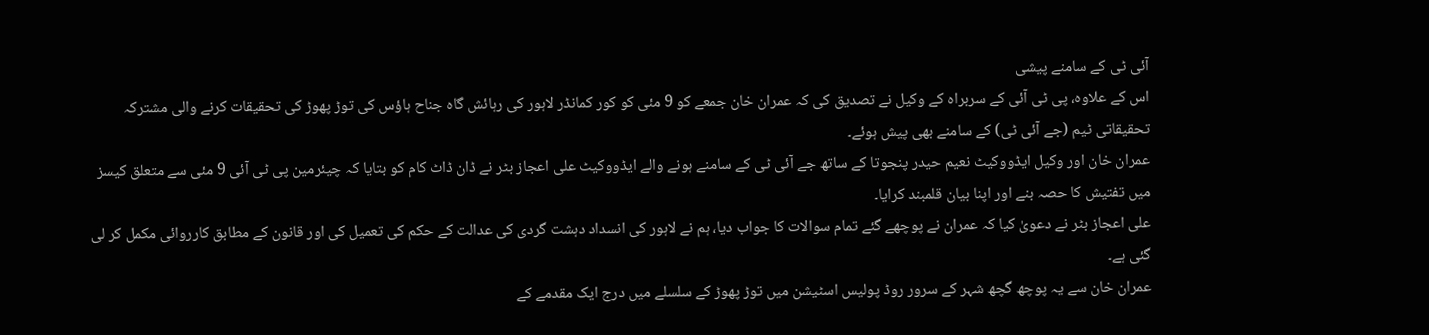آئی ٹی کے سامنے پیشی
اس کے علاوہ، پی ٹی آئی کے سربراہ کے وکیل نے تصدیق کی کہ عمران خان جمعے کو 9 مئی کو کور کمانڈر لاہور کی رہائش گاہ جناح ہاؤس کی توڑ پھوڑ کی تحقیقات کرنے والی مشترکہ تحقیقاتی ٹیم (جے آئی ٹی) کے سامنے بھی پیش ہوئے۔
عمران خان اور وکیل ایڈووکیٹ نعیم حیدر پنجوتا کے ساتھ جے آئی ٹی کے سامنے ہونے والے ایڈووکیٹ علی اعجاز بٹر نے ڈان ڈاٹ کام کو بتایا کہ چیئرمین پی ٹی آئی 9 مئی سے متعلق کیسز میں تفتیش کا حصہ بنے اور اپنا بیان قلمبند کرایا۔
علی اعجاز بٹر نے دعویٰ کیا کہ عمران نے پوچھے گئے تمام سوالات کا جواب دیا، ہم نے لاہور کی انسداد دہشت گردی کی عدالت کے حکم کی تعمیل کی اور قانون کے مطابق کارروائی مکمل کر لی گئی ہے۔
عمران خان سے یہ پوچھ گچھ شہر کے سرور روڈ پولیس اسٹیشن میں توڑ پھوڑ کے سلسلے میں درج ایک مقدمے کے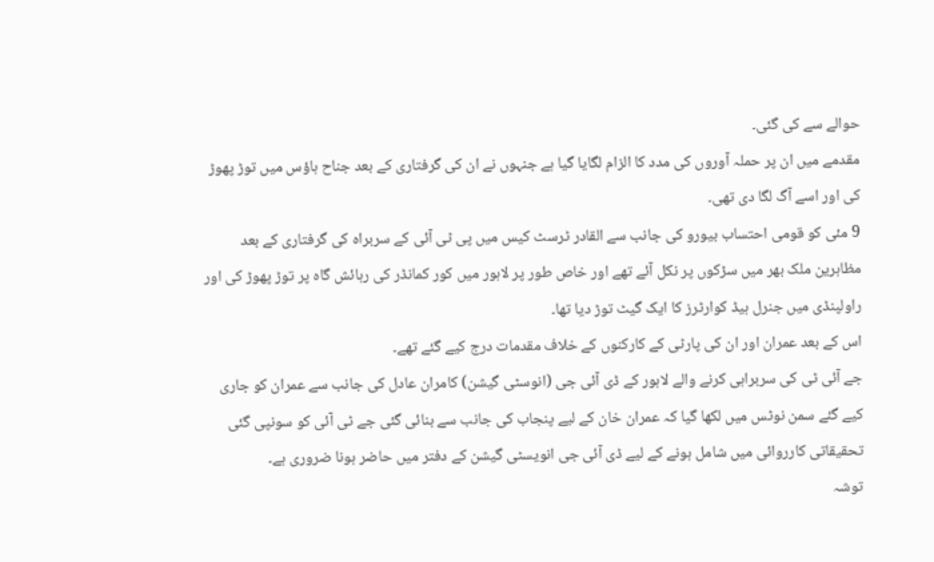حوالے سے کی گئی۔
مقدمے میں ان پر حملہ آوروں کی مدد کا الزام لگایا گیا ہے جنہوں نے ان کی گرفتاری کے بعد جناح ہاؤس میں توڑ پھوڑ کی اور اسے آگ لگا دی تھی۔
9 مئی کو قومی احتساب بیورو کی جانب سے القادر ٹرسٹ کیس میں پی ٹی آئی کے سربراہ کی گرفتاری کے بعد مظاہرین ملک بھر میں سڑکوں پر نکل آئے تھے اور خاص طور پر لاہور میں کور کمانڈر کی رہائش گاہ پر توڑ پھوڑ کی اور راولپنڈی میں جنرل ہیڈ کوارٹرز کا ایک گیٹ توڑ دیا تھا۔
اس کے بعد عمران اور ان کی پارٹی کے کارکنوں کے خلاف مقدمات درج کیے گئے تھے۔
جے آئی ٹی کی سربراہی کرنے والے لاہور کے ڈی آئی جی (انوسٹی گیشن) کامران عادل کی جانب سے عمران کو جاری کیے گئے سمن نوٹس میں لکھا گیا کہ عمران خان کے لیے پنجاب کی جانب سے بنائی گئی جے ٹی آئی کو سونپی گئی تحقیقاتی کارروائی میں شامل ہونے کے لیے ڈی آئی جی انویسٹی گیشن کے دفتر میں حاضر ہونا ضروری ہے۔
توشہ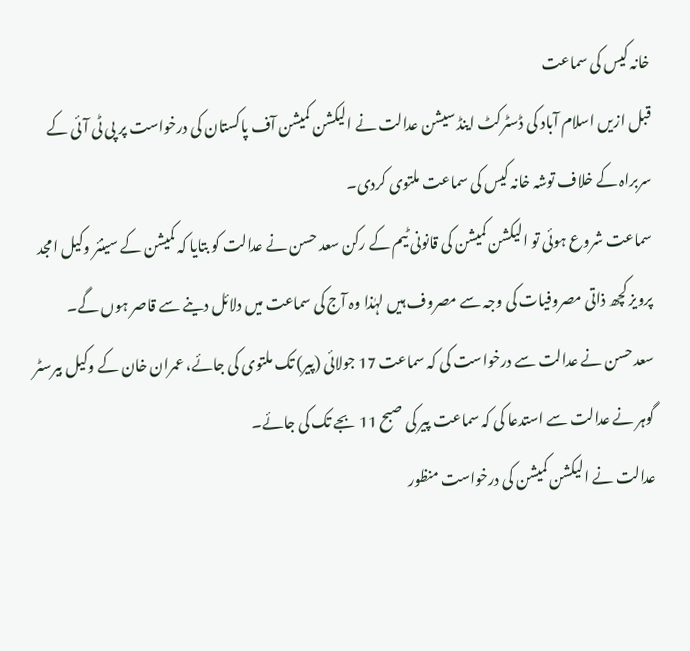خانہ کیس کی سماعت
قبل ازیں اسلام آباد کی ڈسٹرکٹ اینڈ سیشن عدالت نے الیکشن کمیشن آف پاکستان کی درخواست پر پی ٹی آئی کے سربراہ کے خلاف توشہ خانہ کیس کی سماعت ملتوی کردی۔
سماعت شروع ہوئی تو الیکشن کمیشن کی قانونی ٹیم کے رکن سعد حسن نے عدالت کو بتایا کہ کمیشن کے سینئر وکیل امجد پرویز کچھ ذاتی مصروفیات کی وجہ سے مصروف ہیں لہٰذا وہ آج کی سماعت میں دلائل دینے سے قاصر ہوں گے۔
سعد حسن نے عدالت سے درخواست کی کہ سماعت 17 جولائی (پیر) تک ملتوی کی جائے، عمران خان کے وکیل بیرسٹر گوہر نے عدالت سے استدعا کی کہ سماعت پیر کی صبح 11 بجے تک کی جائے۔
عدالت نے الیکشن کمیشن کی درخواست منظور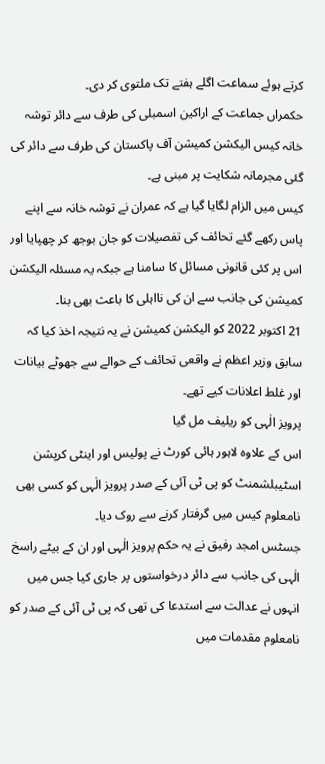کرتے ہوئے سماعت اگلے ہفتے تک ملتوی کر دی۔
حکمراں جماعت کے اراکین اسمبلی کی طرف سے دائر توشہ خانہ کیس الیکشن کمیشن آف پاکستان کی طرف سے دائر کی گئی مجرمانہ شکایت پر مبنی ہے۔
کیس میں الزام لگایا گیا ہے کہ عمران نے توشہ خانہ سے اپنے پاس رکھے گئے تحائف کی تفصیلات کو جان بوجھ کر چھپایا اور اس پر کئی قانونی مسائل کا سامنا ہے جبکہ یہ مسئلہ الیکشن کمیشن کی جانب سے ان کی نااہلی کا باعث بھی بنا۔
21 اکتوبر 2022 کو الیکشن کمیشن نے یہ نتیجہ اخذ کیا کہ سابق وزیر اعظم نے واقعی تحائف کے حوالے سے جھوٹے بیانات اور غلط اعلانات کیے تھے۔
پرویز الٰہی کو ریلیف مل گیا
اس کے علاوہ لاہور ہائی کورٹ نے پولیس اور اینٹی کرپشن اسٹیبلشمنٹ کو پی ٹی آئی کے صدر پرویز الٰہی کو کسی بھی نامعلوم کیس میں گرفتار کرنے سے روک دیا۔
جسٹس امجد رفیق نے یہ حکم پرویز الٰہی اور ان کے بیٹے راسخ الٰہی کی جانب سے دائر درخواستوں پر جاری کیا جس میں انہوں نے عدالت سے استدعا کی تھی کہ پی ٹی آئی کے صدر کو نامعلوم مقدمات میں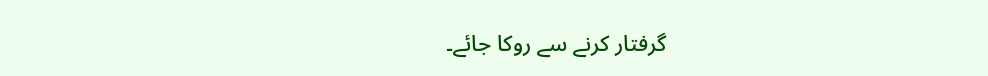گرفتار کرنے سے روکا جائے۔